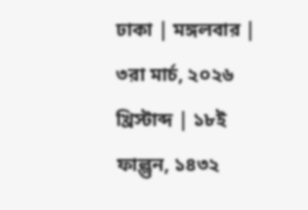ঢাকা | মঙ্গলবার | ৩রা মার্চ, ২০২৬ খ্রিস্টাব্দ | ১৮ই ফাল্গুন, ১৪৩২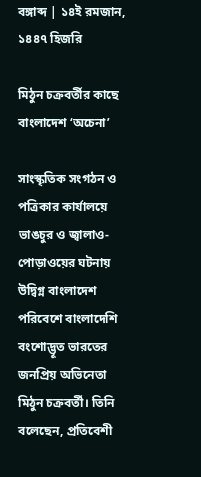বঙ্গাব্দ | ১৪ই রমজান, ১৪৪৭ হিজরি

মিঠুন চক্রবর্তীর কাছে বাংলাদেশ ‘অচেনা’

সাংস্কৃতিক সংগঠন ও পত্রিকার কার্যালয়ে ভাঙচুর ও জ্বালাও-পোড়াওয়ের ঘটনায় উদ্বিগ্ন বাংলাদেশ পরিবেশে বাংলাদেশি বংশোদ্ভূত ভারতের জনপ্রিয় অভিনেতা মিঠুন চক্রবর্তী। তিনি বলেছেন, প্রতিবেশী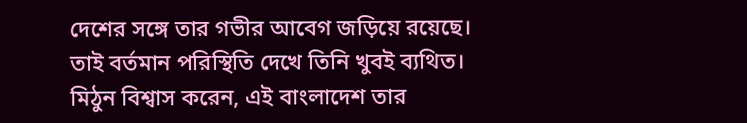দেশের সঙ্গে তার গভীর আবেগ জড়িয়ে রয়েছে। তাই বর্তমান পরিস্থিতি দেখে তিনি খুবই ব্যথিত। মিঠুন বিশ্বাস করেন, এই বাংলাদেশ তার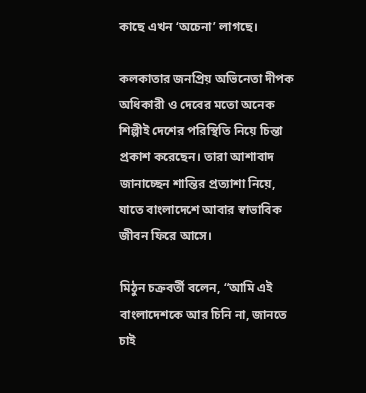কাছে এখন ‘অচেনা’ লাগছে।

কলকাতার জনপ্রিয় অভিনেতা দীপক অধিকারী ও দেবের মতো অনেক শিল্পীই দেশের পরিস্থিতি নিয়ে চিন্তা প্রকাশ করেছেন। তারা আশাবাদ জানাচ্ছেন শান্তির প্রত্যাশা নিয়ে, যাতে বাংলাদেশে আবার স্বাভাবিক জীবন ফিরে আসে।

মিঠুন চক্রবর্তী বলেন, “আমি এই বাংলাদেশকে আর চিনি না, জানতে চাই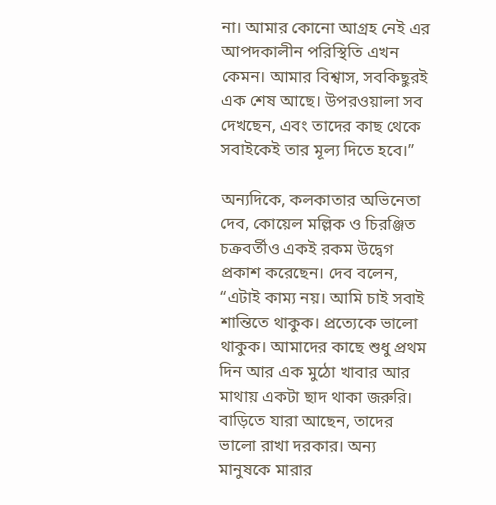না। আমার কোনো আগ্রহ নেই এর আপদকালীন পরিস্থিতি এখন কেমন। আমার বিশ্বাস, সবকিছুরই এক শেষ আছে। উপরওয়ালা সব দেখছেন, এবং তাদের কাছ থেকে সবাইকেই তার মূল্য দিতে হবে।”

অন্যদিকে, কলকাতার অভিনেতা দেব, কোয়েল মল্লিক ও চিরঞ্জিত চক্রবর্তীও একই রকম উদ্বেগ প্রকাশ করেছেন। দেব বলেন, “এটাই কাম্য নয়। আমি চাই সবাই শান্তিতে থাকুক। প্রত্যেকে ভালো থাকুক। আমাদের কাছে শুধু প্রথম দিন আর এক মুঠো খাবার আর মাথায় একটা ছাদ থাকা জরুরি। বাড়িতে যারা আছেন, তাদের ভালো রাখা দরকার। অন্য মানুষকে মারার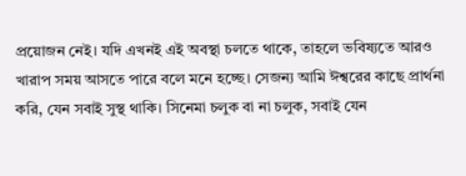প্রয়োজন নেই। যদি এখনই এই অবস্থা চলতে থাকে, তাহলে ভবিষ্যতে আরও খারাপ সময় আসতে পারে বলে মনে হচ্ছে। সেজন্য আমি ঈশ্বরের কাছে প্রার্থনা করি, যেন সবাই সুস্থ থাকি। সিনেমা চলুক বা না চলুক, সবাই যেন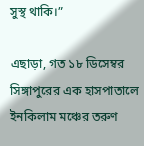সুস্থ থাকি।”

এছাড়া, গত ১৮ ডিসেম্বর সিঙ্গাপুরের এক হাসপাতালে ইনকিলাম মঞ্চের তরুণ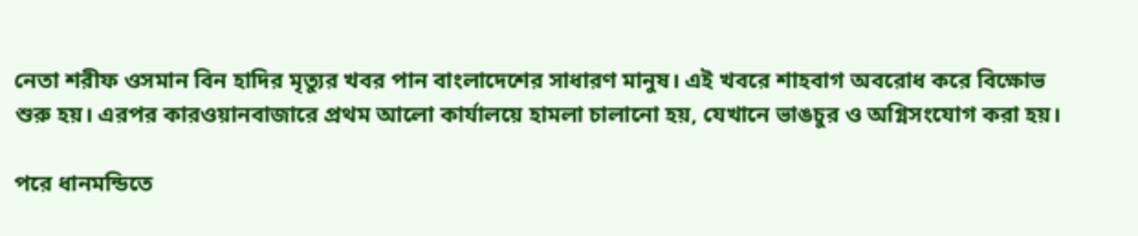নেতা শরীফ ওসমান বিন হাদির মৃত্যুর খবর পান বাংলাদেশের সাধারণ মানুষ। এই খবরে শাহবাগ অবরোধ করে বিক্ষোভ শুরু হয়। এরপর কারওয়ানবাজারে প্রথম আলো কার্যালয়ে হামলা চালানো হয়, যেখানে ভাঙচুর ও অগ্নিসংযোগ করা হয়।

পরে ধানমন্ডিতে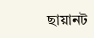ছায়ানট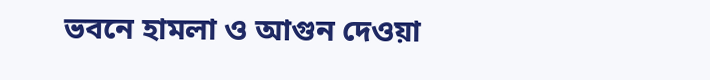ভবনে হামলা ও আগুন দেওয়া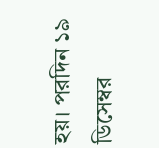হয়। পরদিন ১৯ ডিসেম্বর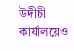উদীচী কার্যালয়েও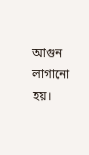আগুন লাগানো হয়।